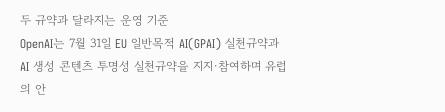두 규약과 달라지는 운영 기준
OpenAI는 7월 31일 EU 일반목적 AI(GPAI) 실천규약과 AI 생성 콘텐츠 투명성 실천규약을 지지·참여하며 유럽의 안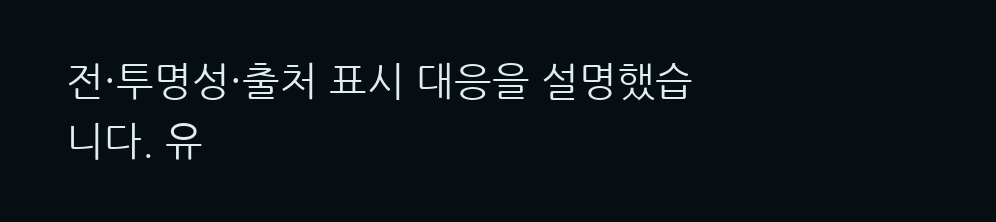전·투명성·출처 표시 대응을 설명했습니다. 유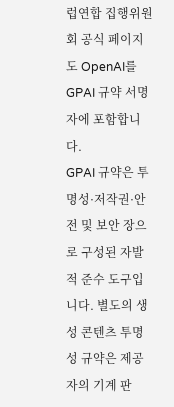럽연합 집행위원회 공식 페이지도 OpenAI를 GPAI 규약 서명자에 포함합니다.
GPAI 규약은 투명성·저작권·안전 및 보안 장으로 구성된 자발적 준수 도구입니다. 별도의 생성 콘텐츠 투명성 규약은 제공자의 기계 판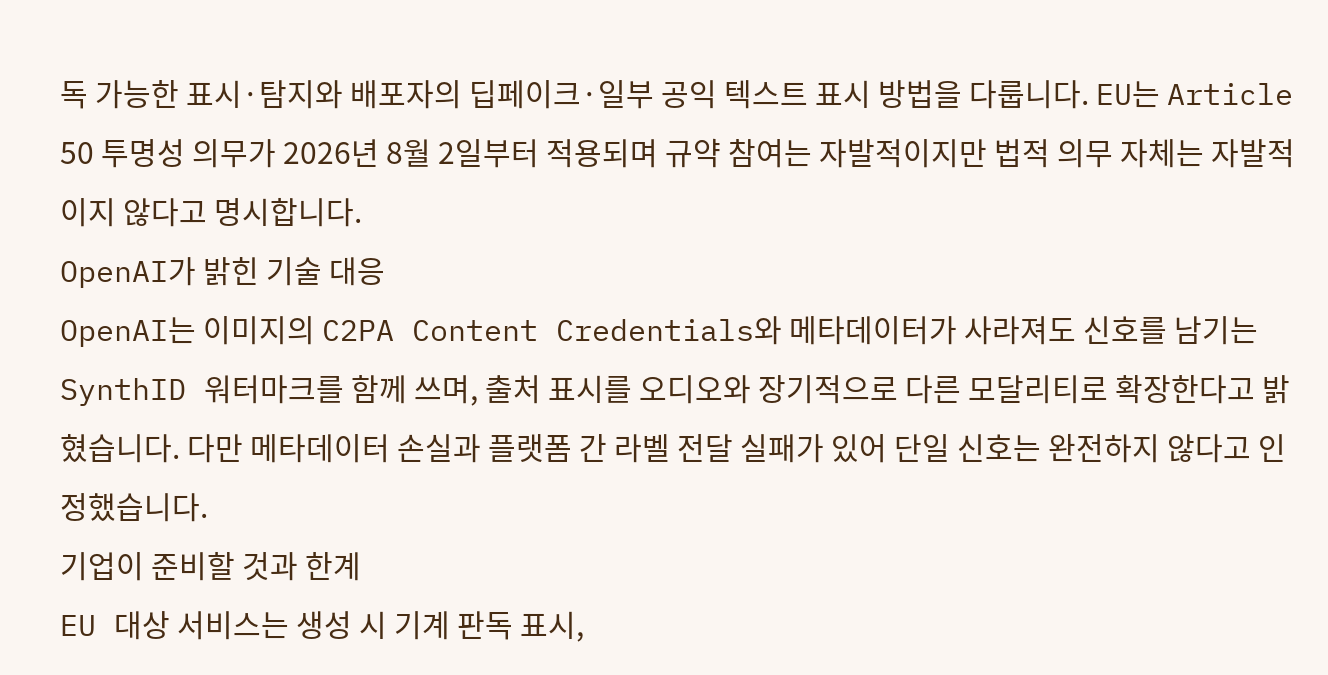독 가능한 표시·탐지와 배포자의 딥페이크·일부 공익 텍스트 표시 방법을 다룹니다. EU는 Article 50 투명성 의무가 2026년 8월 2일부터 적용되며 규약 참여는 자발적이지만 법적 의무 자체는 자발적이지 않다고 명시합니다.
OpenAI가 밝힌 기술 대응
OpenAI는 이미지의 C2PA Content Credentials와 메타데이터가 사라져도 신호를 남기는 SynthID 워터마크를 함께 쓰며, 출처 표시를 오디오와 장기적으로 다른 모달리티로 확장한다고 밝혔습니다. 다만 메타데이터 손실과 플랫폼 간 라벨 전달 실패가 있어 단일 신호는 완전하지 않다고 인정했습니다.
기업이 준비할 것과 한계
EU 대상 서비스는 생성 시 기계 판독 표시,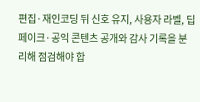편집·재인코딩 뒤 신호 유지, 사용자 라벨, 딥페이크·공익 콘텐츠 공개와 감사 기록을 분리해 점검해야 합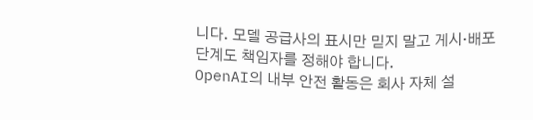니다. 모델 공급사의 표시만 믿지 말고 게시·배포 단계도 책임자를 정해야 합니다.
OpenAI의 내부 안전 활동은 회사 자체 설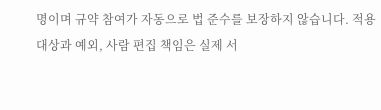명이며 규약 참여가 자동으로 법 준수를 보장하지 않습니다. 적용 대상과 예외, 사람 편집 책임은 실제 서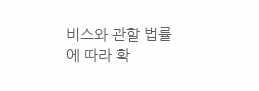비스와 관할 법률에 따라 확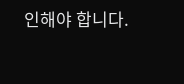인해야 합니다.